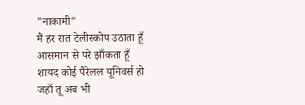"नाकामी"
मैं हर रात टेलीस्कोप उठाता हूँ
आसमान से परे झाँकता हूँ
शायद कोई पैरेलल यूनिवर्स हो
जहाँ तू अब भी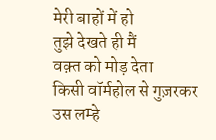मेरी बाहों में हो
तुझे देखते ही मैं
वक़्त को मोड़ देता
किसी वॉर्महोल से गुज़रकर
उस लम्हे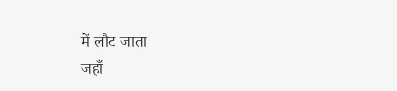में लौट जाता
जहाँ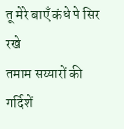तू मेरे बाएँ कंधे पे सिर रखे
तमाम सय्यारों की गर्दिशें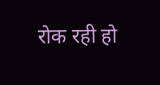रोक रही हो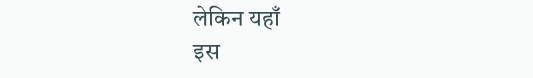लेकिन यहाँ
इस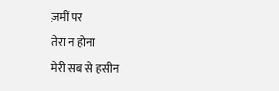ज़मीं पर
तेरा न होना
मेरी सब से हसीन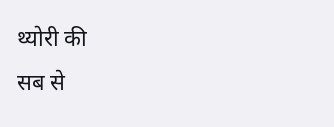थ्योरी की
सब से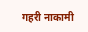गहरी नाकामी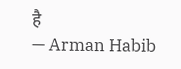है
— Arman Habib